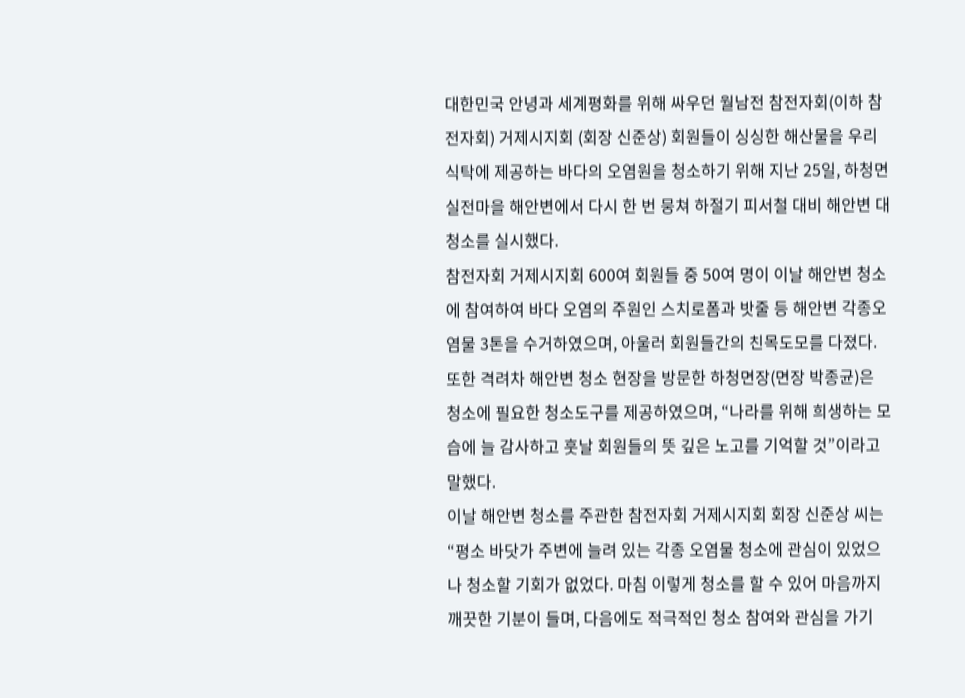대한민국 안녕과 세계평화를 위해 싸우던 월남전 참전자회(이하 참전자회) 거제시지회 (회장 신준상) 회원들이 싱싱한 해산물을 우리 식탁에 제공하는 바다의 오염원을 청소하기 위해 지난 25일, 하청면 실전마을 해안변에서 다시 한 번 뭉쳐 하절기 피서철 대비 해안변 대청소를 실시했다.
참전자회 거제시지회 600여 회원들 중 50여 명이 이날 해안변 청소에 참여하여 바다 오염의 주원인 스치로폼과 밧줄 등 해안변 각종오염물 3톤을 수거하였으며, 아울러 회원들간의 친목도모를 다졌다.
또한 격려차 해안변 청소 현장을 방문한 하청면장(면장 박종균)은 청소에 필요한 청소도구를 제공하였으며, “나라를 위해 희생하는 모습에 늘 감사하고 훗날 회원들의 뜻 깊은 노고를 기억할 것”이라고 말했다.
이날 해안변 청소를 주관한 참전자회 거제시지회 회장 신준상 씨는 “평소 바닷가 주변에 늘려 있는 각종 오염물 청소에 관심이 있었으나 청소할 기회가 없었다. 마침 이렇게 청소를 할 수 있어 마음까지 깨끗한 기분이 들며, 다음에도 적극적인 청소 참여와 관심을 가기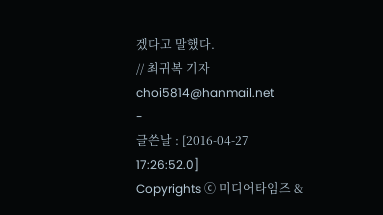겠다고 말했다.
// 최귀복 기자 choi5814@hanmail.net
-
글쓴날 : [2016-04-27 17:26:52.0]
Copyrights ⓒ 미디어타임즈 &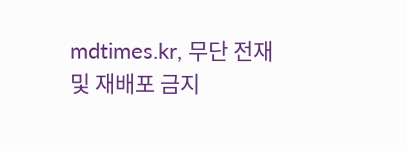mdtimes.kr, 무단 전재 및 재배포 금지